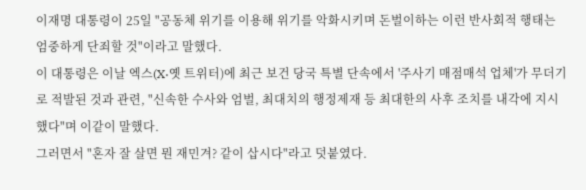이재명 대통령이 25일 "공동체 위기를 이용해 위기를 악화시키며 돈벌이하는 이런 반사회적 행태는 엄중하게 단죄할 것"이라고 말했다.
이 대통령은 이날 엑스(X·옛 트위터)에 최근 보건 당국 특별 단속에서 '주사기 매점매석 업체'가 무더기로 적발된 것과 관련, "신속한 수사와 엄벌, 최대치의 행정제재 등 최대한의 사후 조치를 내각에 지시했다"며 이같이 말했다.
그러면서 "혼자 잘 살면 뭔 재민겨? 같이 삽시다"라고 덧붙였다.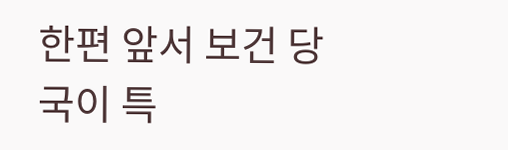한편 앞서 보건 당국이 특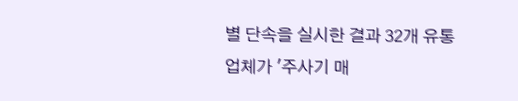별 단속을 실시한 결과 32개 유통 업체가 '주사기 매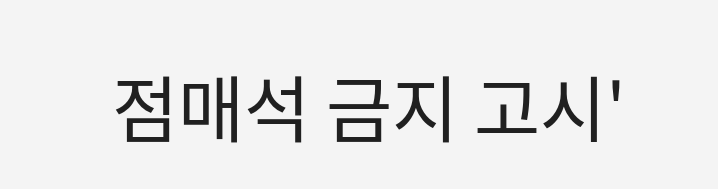점매석 금지 고시'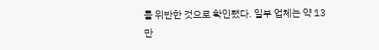를 위반한 것으로 확인됐다. 일부 업체는 약 13만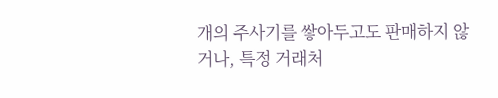개의 주사기를 쌓아두고도 판매하지 않거나, 특정 거래처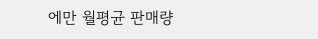에만 월평균 판매량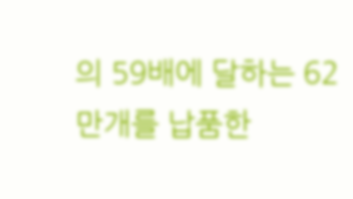의 59배에 달하는 62만개를 납품한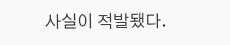사실이 적발됐다.